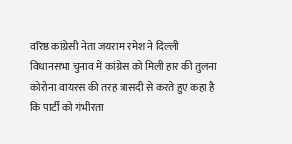वरिष्ठ कांग्रेसी नेता जयराम रमेश ने दिल्ली विधानसभा चुनाव में कांग्रेस को मिली हार की तुलना कोरोना वायरस की तरह त्रासदी से करते हुए कहा है कि पार्टी को गंभीरता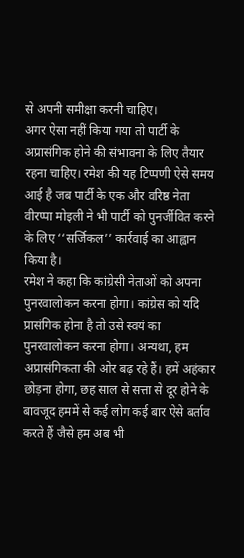से अपनी समीक्षा करनी चाहिए।
अगर ऐसा नहीं किया गया तो पार्टी के अप्रासंगिक होने की संभावना के लिए तैयार रहना चाहिए। रमेश की यह टिप्पणी ऐसे समय आई है जब पार्टी के एक और वरिष्ठ नेता वीरप्पा मोइली ने भी पार्टी को पुनर्जीवित करने के लिए ‘‘सर्जिकल’’ कार्रवाई का आह्वान किया है।
रमेश ने कहा कि कांग्रेसी नेताओं को अपना पुनरवालोकन करना होगा। कांग्रेस को यदि प्रासंगिक होना है तो उसे स्वयं का पुनरवालोकन करना होगा। अन्यथा, हम अप्रासंगिकता की ओर बढ़ रहे हैं। हमें अहंकार छोड़ना होगा, छह साल से सत्ता से दूर होने के बावजूद हममें से कई लोग कई बार ऐसे बर्ताव करते हैं जैसे हम अब भी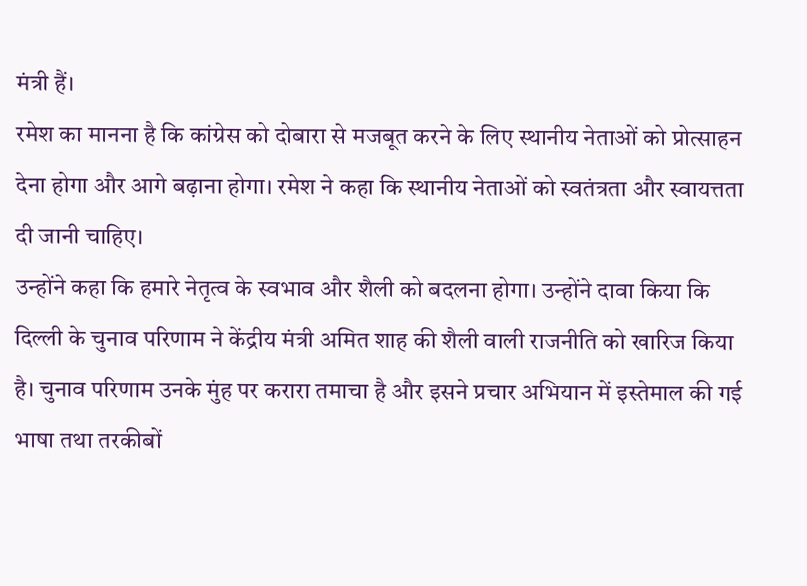मंत्री हैं।
रमेश का मानना है कि कांग्रेस को दोबारा से मजबूत करने के लिए स्थानीय नेताओं को प्रोत्साहन देना होगा और आगे बढ़ाना होगा। रमेश ने कहा कि स्थानीय नेताओं को स्वतंत्रता और स्वायत्तता दी जानी चाहिए।
उन्होंने कहा कि हमारे नेतृत्व के स्वभाव और शैली को बदलना होगा। उन्होंने दावा किया कि दिल्ली के चुनाव परिणाम ने केंद्रीय मंत्री अमित शाह की शैली वाली राजनीति को खारिज किया है। चुनाव परिणाम उनके मुंह पर करारा तमाचा है और इसने प्रचार अभियान में इस्तेमाल की गई भाषा तथा तरकीबों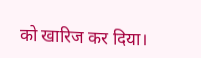को खारिज कर दिया।